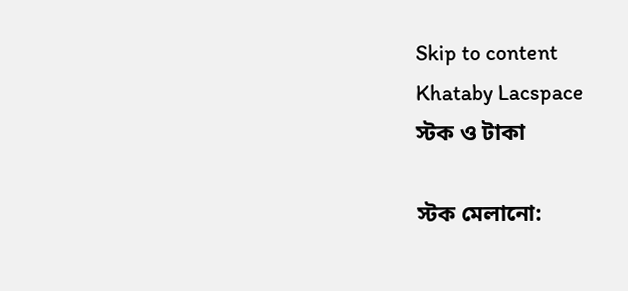Skip to content
Khataby Lacspace
স্টক ও টাকা

স্টক মেলানো: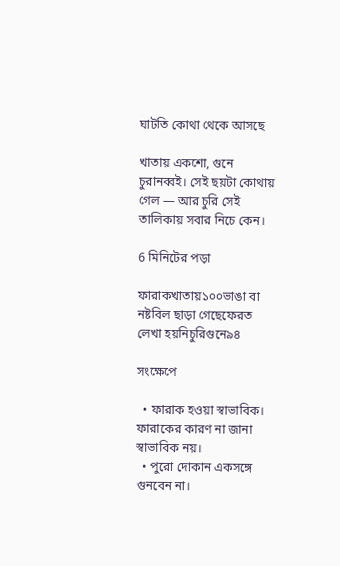ঘাটতি কোথা থেকে আসছে

খাতায় একশো, গুনে চুরানব্বই। সেই ছয়টা কোথায় গেল — আর চুরি সেই তালিকায় সবার নিচে কেন।

6 মিনিটের পড়া

ফারাকখাতায়১০০ভাঙা বা নষ্টবিল ছাড়া গেছেফেরত লেখা হয়নিচুরিগুনে৯৪

সংক্ষেপে

  • ফারাক হওয়া স্বাভাবিক। ফারাকের কারণ না জানা স্বাভাবিক নয়।
  • পুরো দোকান একসঙ্গে গুনবেন না।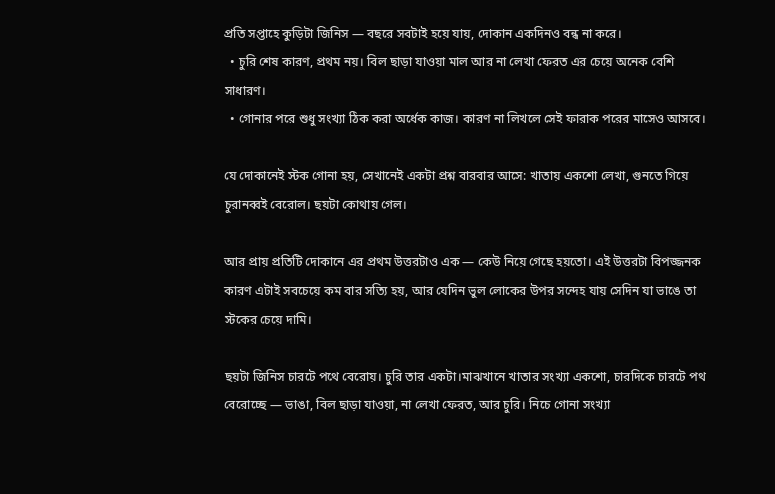প্রতি সপ্তাহে কুড়িটা জিনিস — বছরে সবটাই হয়ে যায়, দোকান একদিনও বন্ধ না করে।
  • চুরি শেষ কারণ, প্রথম নয়। বিল ছাড়া যাওয়া মাল আর না লেখা ফেরত এর চেয়ে অনেক বেশি সাধারণ।
  • গোনার পরে শুধু সংখ্যা ঠিক করা অর্ধেক কাজ। কারণ না লিখলে সেই ফারাক পরের মাসেও আসবে।

যে দোকানেই স্টক গোনা হয়, সেখানেই একটা প্রশ্ন বারবার আসে: খাতায় একশো লেখা, গুনতে গিয়ে চুরানব্বই বেরোল। ছয়টা কোথায় গেল।

আর প্রায় প্রতিটি দোকানে এর প্রথম উত্তরটাও এক — কেউ নিয়ে গেছে হয়তো। এই উত্তরটা বিপজ্জনক কারণ এটাই সবচেয়ে কম বার সত্যি হয়, আর যেদিন ভুল লোকের উপর সন্দেহ যায় সেদিন যা ভাঙে তা স্টকের চেয়ে দামি।

ছয়টা জিনিস চারটে পথে বেরোয়। চুরি তার একটা।মাঝখানে খাতার সংখ্যা একশো, চারদিকে চারটে পথ বেরোচ্ছে — ভাঙা, বিল ছাড়া যাওয়া, না লেখা ফেরত, আর চুরি। নিচে গোনা সংখ্যা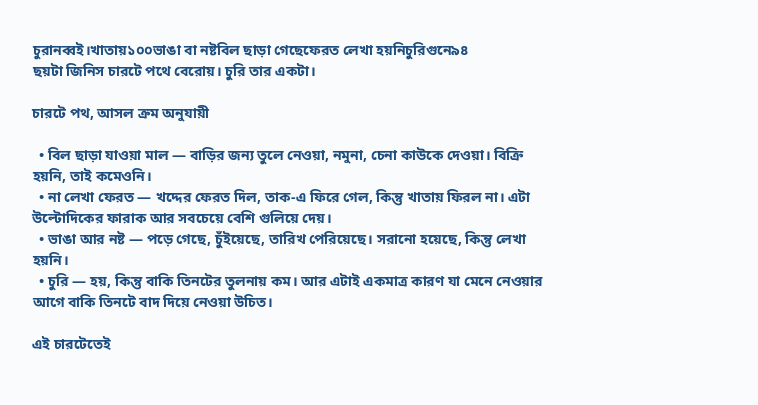চুরানব্বই।খাতায়১০০ভাঙা বা নষ্টবিল ছাড়া গেছেফেরত লেখা হয়নিচুরিগুনে৯৪
ছয়টা জিনিস চারটে পথে বেরোয়। চুরি তার একটা।

চারটে পথ, আসল ক্রম অনুযায়ী

  • বিল ছাড়া যাওয়া মাল — বাড়ির জন্য তুলে নেওয়া, নমুনা, চেনা কাউকে দেওয়া। বিক্রি হয়নি, তাই কমেওনি।
  • না লেখা ফেরত — খদ্দের ফেরত দিল, তাক-এ ফিরে গেল, কিন্তু খাতায় ফিরল না। এটা উল্টোদিকের ফারাক আর সবচেয়ে বেশি গুলিয়ে দেয়।
  • ভাঙা আর নষ্ট — পড়ে গেছে, চুঁইয়েছে, তারিখ পেরিয়েছে। সরানো হয়েছে, কিন্তু লেখা হয়নি।
  • চুরি — হয়, কিন্তু বাকি তিনটের তুলনায় কম। আর এটাই একমাত্র কারণ যা মেনে নেওয়ার আগে বাকি তিনটে বাদ দিয়ে নেওয়া উচিত।

এই চারটেতেই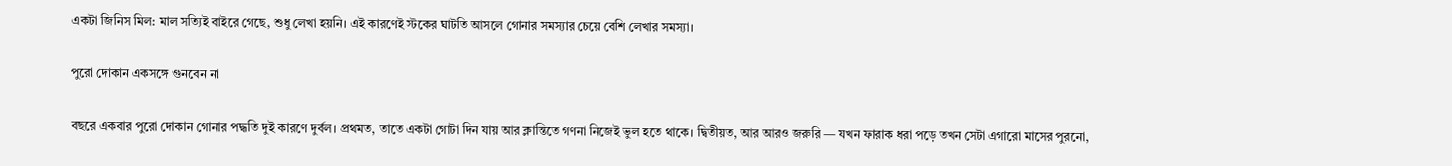একটা জিনিস মিল: মাল সত্যিই বাইরে গেছে, শুধু লেখা হয়নি। এই কারণেই স্টকের ঘাটতি আসলে গোনার সমস্যার চেয়ে বেশি লেখার সমস্যা।

পুরো দোকান একসঙ্গে গুনবেন না

বছরে একবার পুরো দোকান গোনার পদ্ধতি দুই কারণে দুর্বল। প্রথমত, তাতে একটা গোটা দিন যায় আর ক্লান্তিতে গণনা নিজেই ভুল হতে থাকে। দ্বিতীয়ত, আর আরও জরুরি — যখন ফারাক ধরা পড়ে তখন সেটা এগারো মাসের পুরনো,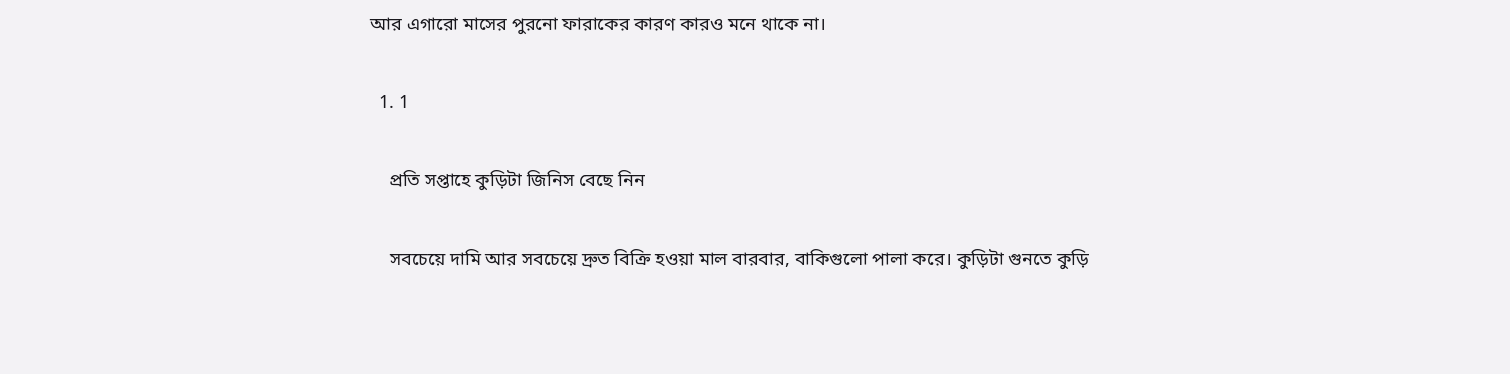আর এগারো মাসের পুরনো ফারাকের কারণ কারও মনে থাকে না।

  1. 1

    প্রতি সপ্তাহে কুড়িটা জিনিস বেছে নিন

    সবচেয়ে দামি আর সবচেয়ে দ্রুত বিক্রি হওয়া মাল বারবার, বাকিগুলো পালা করে। কুড়িটা গুনতে কুড়ি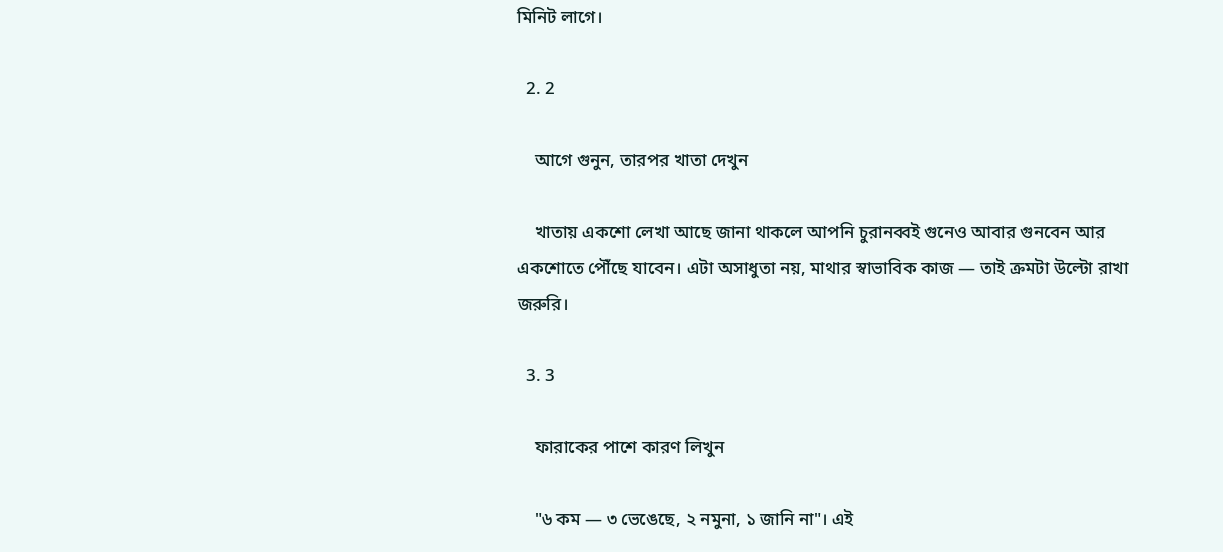মিনিট লাগে।

  2. 2

    আগে গুনুন, তারপর খাতা দেখুন

    খাতায় একশো লেখা আছে জানা থাকলে আপনি চুরানব্বই গুনেও আবার গুনবেন আর একশোতে পৌঁছে যাবেন। এটা অসাধুতা নয়, মাথার স্বাভাবিক কাজ — তাই ক্রমটা উল্টো রাখা জরুরি।

  3. 3

    ফারাকের পাশে কারণ লিখুন

    "৬ কম — ৩ ভেঙেছে, ২ নমুনা, ১ জানি না"। এই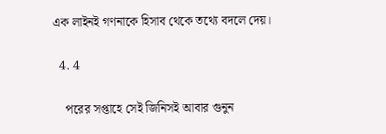এক লাইনই গণনাকে হিসাব থেকে তথ্যে বদলে দেয়।

  4. 4

    পরের সপ্তাহে সেই জিনিসই আবার গুনুন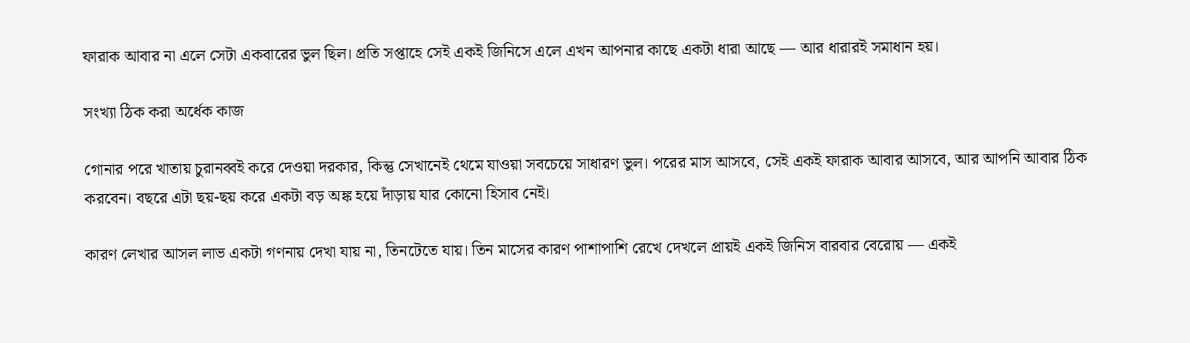ফারাক আবার না এলে সেটা একবারের ভুল ছিল। প্রতি সপ্তাহে সেই একই জিনিসে এলে এখন আপনার কাছে একটা ধারা আছে — আর ধারারই সমাধান হয়।

সংখ্যা ঠিক করা অর্ধেক কাজ

গোনার পরে খাতায় চুরানব্বই করে দেওয়া দরকার, কিন্তু সেখানেই থেমে যাওয়া সবচেয়ে সাধারণ ভুল। পরের মাস আসবে, সেই একই ফারাক আবার আসবে, আর আপনি আবার ঠিক করবেন। বছরে এটা ছয়-ছয় করে একটা বড় অঙ্ক হয়ে দাঁড়ায় যার কোনো হিসাব নেই।

কারণ লেখার আসল লাভ একটা গণনায় দেখা যায় না, তিনটেতে যায়। তিন মাসের কারণ পাশাপাশি রেখে দেখলে প্রায়ই একই জিনিস বারবার বেরোয় — একই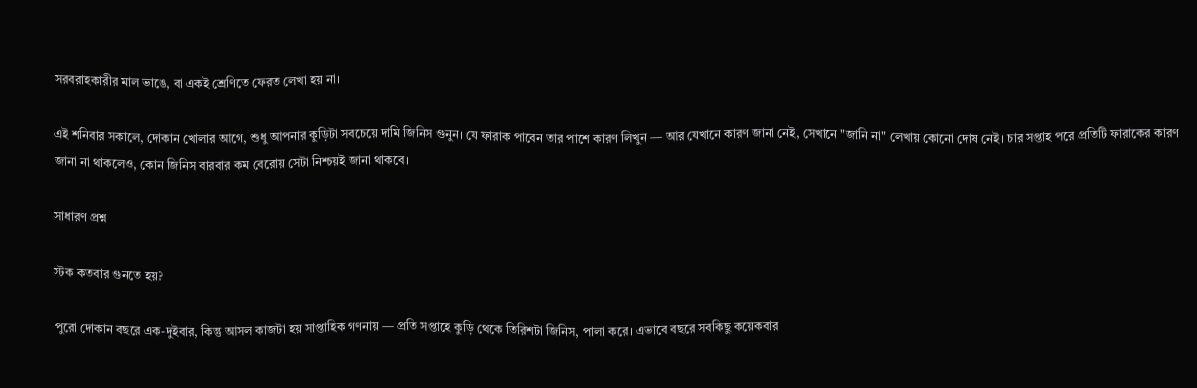সরবরাহকারীর মাল ভাঙে, বা একই শ্রেণিতে ফেরত লেখা হয় না।

এই শনিবার সকালে, দোকান খোলার আগে, শুধু আপনার কুড়িটা সবচেয়ে দামি জিনিস গুনুন। যে ফারাক পাবেন তার পাশে কারণ লিখুন — আর যেখানে কারণ জানা নেই, সেখানে "জানি না" লেখায় কোনো দোষ নেই। চার সপ্তাহ পরে প্রতিটি ফারাকের কারণ জানা না থাকলেও, কোন জিনিস বারবার কম বেরোয় সেটা নিশ্চয়ই জানা থাকবে।

সাধারণ প্রশ্ন

স্টক কতবার গুনতে হয়?

পুরো দোকান বছরে এক-দুইবার, কিন্তু আসল কাজটা হয় সাপ্তাহিক গণনায় — প্রতি সপ্তাহে কুড়ি থেকে তিরিশটা জিনিস, পালা করে। এভাবে বছরে সবকিছু কয়েকবার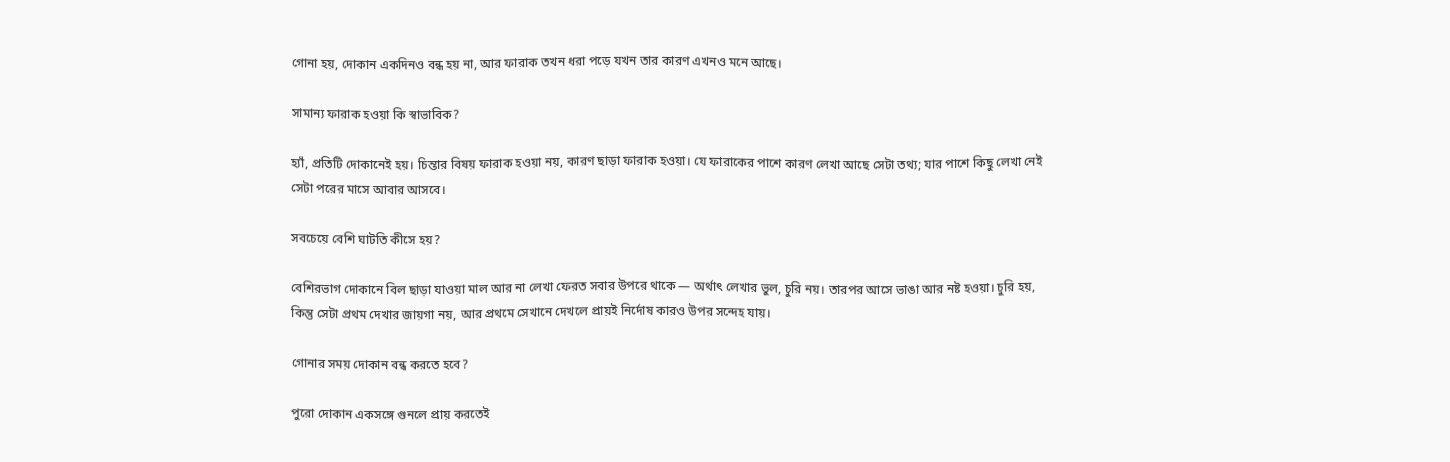গোনা হয়, দোকান একদিনও বন্ধ হয় না, আর ফারাক তখন ধরা পড়ে যখন তার কারণ এখনও মনে আছে।

সামান্য ফারাক হওয়া কি স্বাভাবিক?

হ্যাঁ, প্রতিটি দোকানেই হয়। চিন্তার বিষয় ফারাক হওয়া নয়, কারণ ছাড়া ফারাক হওয়া। যে ফারাকের পাশে কারণ লেখা আছে সেটা তথ্য; যার পাশে কিছু লেখা নেই সেটা পরের মাসে আবার আসবে।

সবচেয়ে বেশি ঘাটতি কীসে হয়?

বেশিরভাগ দোকানে বিল ছাড়া যাওয়া মাল আর না লেখা ফেরত সবার উপরে থাকে — অর্থাৎ লেখার ভুল, চুরি নয়। তারপর আসে ভাঙা আর নষ্ট হওয়া। চুরি হয়, কিন্তু সেটা প্রথম দেখার জায়গা নয়, আর প্রথমে সেখানে দেখলে প্রায়ই নির্দোষ কারও উপর সন্দেহ যায়।

গোনার সময় দোকান বন্ধ করতে হবে?

পুরো দোকান একসঙ্গে গুনলে প্রায় করতেই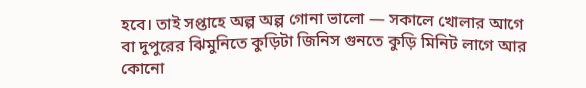হবে। তাই সপ্তাহে অল্প অল্প গোনা ভালো — সকালে খোলার আগে বা দুপুরের ঝিমুনিতে কুড়িটা জিনিস গুনতে কুড়ি মিনিট লাগে আর কোনো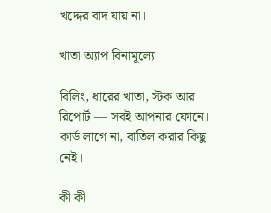খদ্দের বাদ যায় না।

খাতা অ্যাপ বিনামূল্যে

বিলিং, ধারের খাতা, স্টক আর রিপোর্ট — সবই আপনার ফোনে। কার্ড লাগে না, বাতিল করার কিছু নেই।

কী কী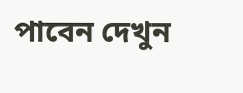পাবেন দেখুন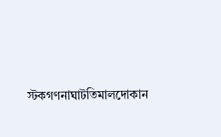স্টকগণনাঘাটতিমালদোকান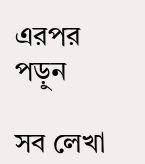এরপর পড়ুন

সব লেখা